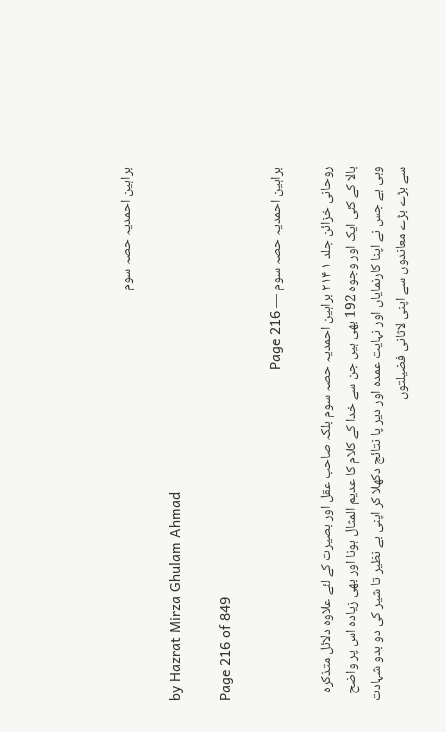براہین احمدیہ حصہ سوم

by Hazrat Mirza Ghulam Ahmad

Page 216 of 849

براہین احمدیہ حصہ سوم — Page 216

روحانی خزائن جلد ۱ ۲۱۴ براہین احمدیہ حصہ سوم بلکہ صاحب عقل اور بصیرت کے لئے علاوہ دلائل متذکرہ بالا کے کئی ایک اور وجوہ 192 بھی ہیں جن سے خدا کے کلام کا عدیم المثال ہونا اور بھی زیادہ اس پر واضح وہی ہے جس نے اپنا کارنمایاں اور نہایت عمدہ اور دیر پا نتائج دکھلا کر اپنی بے نظیر تا شیر کی دو بدو شہادت سے بڑے بڑے معاندوں سے اپنی لاثانی فضیلتوں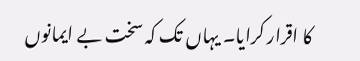کا اقرار کرایا۔ یہاں تک کہ سخت بے ایمانوں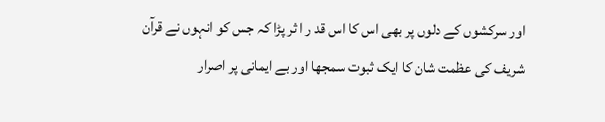اور سرکشوں کے دلوں پر بھی اس کا اس قد ر ا ثر پڑا کہ جس کو انہوں نے قرآن شریف کی عظمت شان کا ایک ثبوت سمجھا اور بے ایمانی پر اصرار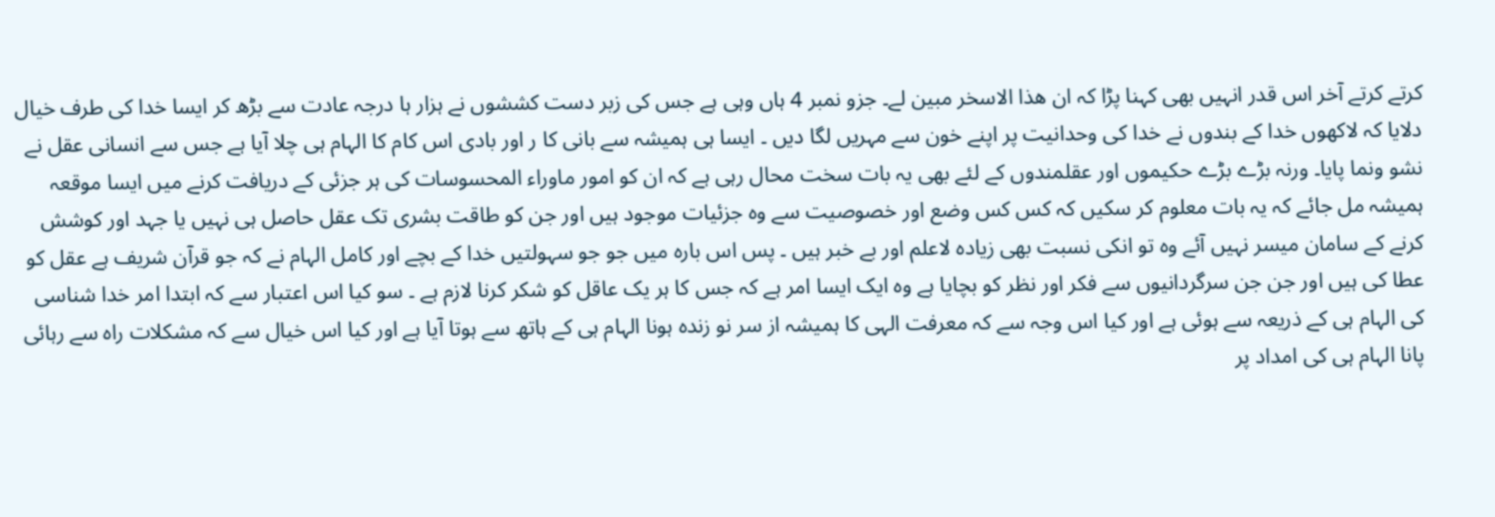کرتے کرتے آخر اس قدر انہیں بھی کہنا پڑا کہ ان هذا الاسخر مبین لے۔ جزو نمبر 4 ہاں وہی ہے جس کی زبر دست کششوں نے ہزار ہا درجہ عادت سے بڑھ کر ایسا خدا کی طرف خیال دلایا کہ لاکھوں خدا کے بندوں نے خدا کی وحدانیت پر اپنے خون سے مہریں لگا دیں ۔ ایسا ہی ہمیشہ سے بانی کا ر اور بادی اس کام کا الہام ہی چلا آیا ہے جس سے انسانی عقل نے نشو ونما پایا۔ ورنہ بڑے بڑے حکیموں اور عقلمندوں کے لئے بھی یہ بات سخت محال رہی ہے کہ ان کو امور ماوراء المحسوسات کی ہر جزئی کے دریافت کرنے میں ایسا موقعہ ہمیشہ مل جائے کہ یہ بات معلوم کر سکیں کہ کس کس وضع اور خصوصیت سے وہ جزئیات موجود ہیں اور جن کو طاقت بشری تک عقل حاصل ہی نہیں یا جہد اور کوشش کرنے کے سامان میسر نہیں آئے وہ تو انکی نسبت بھی زیادہ لاعلم اور بے خبر ہیں ۔ پس اس بارہ میں جو جو سہولتیں خدا کے بچے اور کامل الہام نے کہ جو قرآن شریف ہے عقل کو عطا کی ہیں اور جن جن سرگردانیوں سے فکر اور نظر کو بچایا ہے وہ ایک ایسا امر ہے کہ جس کا ہر یک عاقل کو شکر کرنا لازم ہے ۔ سو کیا اس اعتبار سے کہ ابتدا امر خدا شناسی کی الہام ہی کے ذریعہ سے ہوئی ہے اور کیا اس وجہ سے کہ معرفت الہی کا ہمیشہ از سر نو زندہ ہونا الہام ہی کے ہاتھ سے ہوتا آیا ہے اور کیا اس خیال سے کہ مشکلات راہ سے رہائی پانا الہام ہی کی امداد پر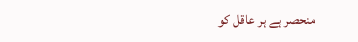منحصر ہے ہر عاقل کو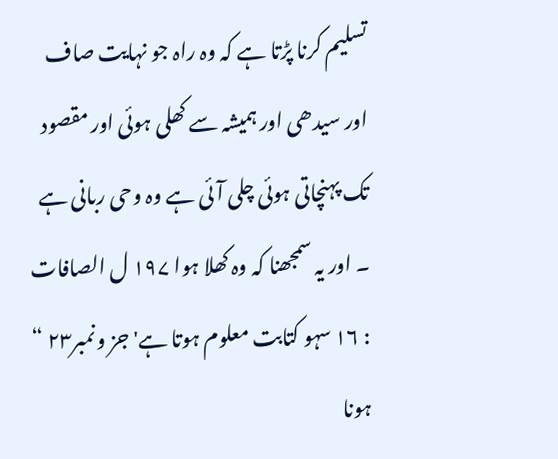تسلیم کرنا پڑتا ہے کہ وہ راہ جو نہایت صاف اور سیدھی اور ہمیشہ سے کھلی ہوئی اور مقصود تک پہنچاتی ہوئی چلی آئی ہے وہ وحی ربانی ہے ۔ اور یہ سمجھنا کہ وہ کھلا ہوا ۱۹۷ ل الصافات : ١٦ سہو کتابت معلوم ہوتا ہے' جز ونمبر۲۳ “ ہونا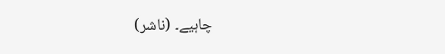چاہیے۔ (ناشر)